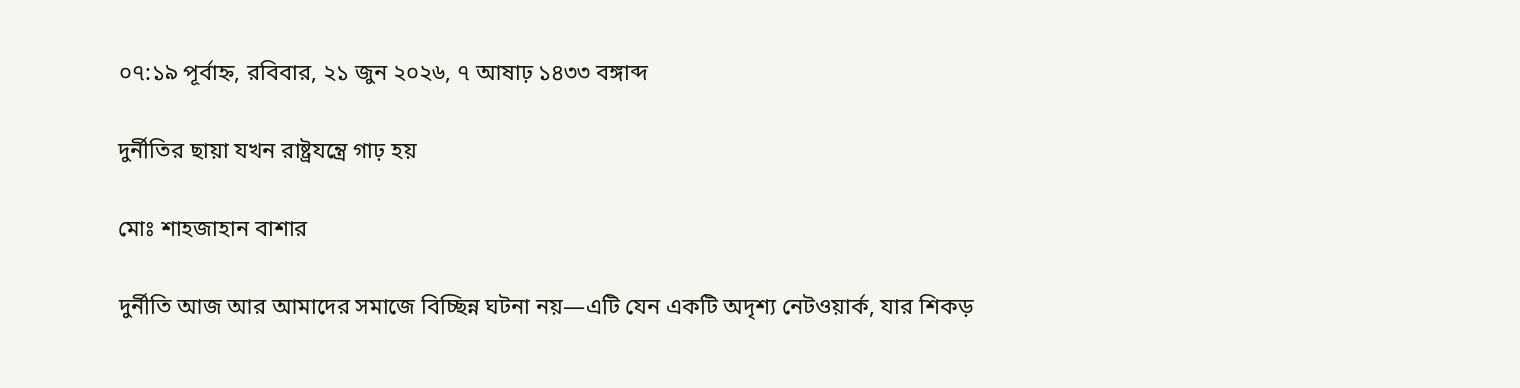০৭:১৯ পূর্বাহ্ন, রবিবার, ২১ জুন ২০২৬, ৭ আষাঢ় ১৪৩৩ বঙ্গাব্দ

দুর্নীতির ছায়া যখন রাষ্ট্রযন্ত্রে গাঢ় হয়

মোঃ শাহজাহান বাশার

দুর্নীতি আজ আর আমাদের সমাজে বিচ্ছিন্ন ঘটনা নয়—এটি যেন একটি অদৃশ্য নেটওয়ার্ক, যার শিকড়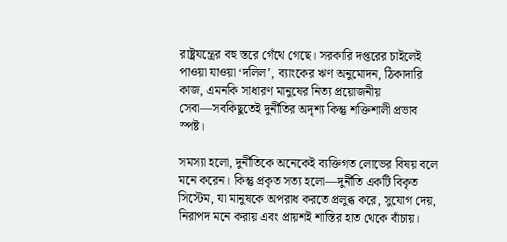রাষ্ট্রযন্ত্রের বহু স্তরে গেঁথে গেছে। সরকারি দপ্তরের চাইলেই পাওয়া যাওয়া ‘দলিল’, ব্যাংকের ঋণ অনুমোদন, ঠিকাদারি কাজ, এমনকি সাধারণ মানুষের নিত্য প্রয়োজনীয় সেবা—সবকিছুতেই দুর্নীতির অদৃশ্য কিন্তু শক্তিশালী প্রভাব স্পষ্ট।

সমস্যা হলো, দুর্নীতিকে অনেকেই ব্যক্তিগত লোভের বিষয় বলে মনে করেন। কিন্তু প্রকৃত সত্য হলো—দুর্নীতি একটি বিকৃত সিস্টেম, যা মানুষকে অপরাধ করতে প্রলুব্ধ করে, সুযোগ দেয়, নিরাপদ মনে করায় এবং প্রায়শই শাস্তির হাত থেকে বাঁচায়।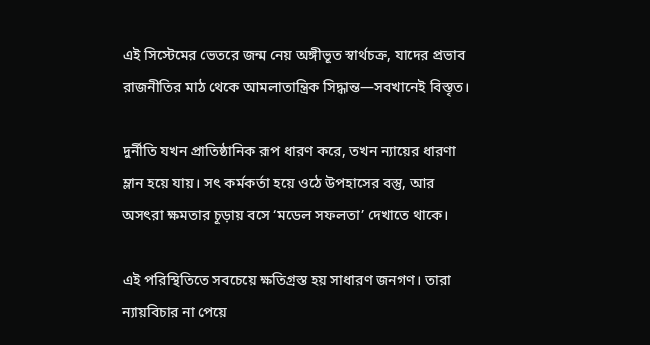এই সিস্টেমের ভেতরে জন্ম নেয় অঙ্গীভূত স্বার্থচক্র, যাদের প্রভাব রাজনীতির মাঠ থেকে আমলাতান্ত্রিক সিদ্ধান্ত—সবখানেই বিস্তৃত।

দুর্নীতি যখন প্রাতিষ্ঠানিক রূপ ধারণ করে, তখন ন্যায়ের ধারণা ম্লান হয়ে যায়। ‍সৎ কর্মকর্তা হয়ে ওঠে উপহাসের বস্তু, আর অসৎরা ক্ষমতার চূড়ায় বসে ‘মডেল সফলতা’ দেখাতে থাকে।

এই পরিস্থিতিতে সবচেয়ে ক্ষতিগ্রস্ত হয় সাধারণ জনগণ। তারা ন্যায়বিচার না পেয়ে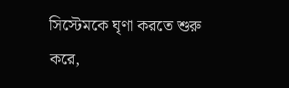সিস্টেমকে ঘৃণা করতে শুরু করে,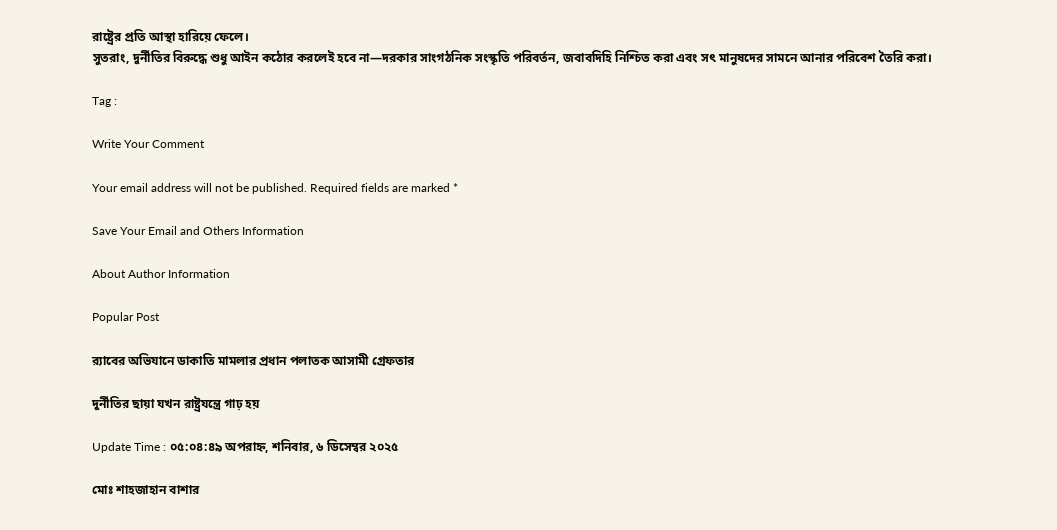রাষ্ট্রের প্রতি আস্থা হারিয়ে ফেলে।
সুতরাং, দুর্নীতির বিরুদ্ধে শুধু আইন কঠোর করলেই হবে না—দরকার সাংগঠনিক সংস্কৃতি পরিবর্তন, জবাবদিহি নিশ্চিত করা এবং সৎ মানুষদের সামনে আনার পরিবেশ তৈরি করা।

Tag :

Write Your Comment

Your email address will not be published. Required fields are marked *

Save Your Email and Others Information

About Author Information

Popular Post

র‍্যাবের অভিযানে ডাকাতি মামলার প্রধান পলাতক আসামী গ্রেফতার

দুর্নীতির ছায়া যখন রাষ্ট্রযন্ত্রে গাঢ় হয়

Update Time : ০৫:০৪:৪৯ অপরাহ্ন, শনিবার, ৬ ডিসেম্বর ২০২৫

মোঃ শাহজাহান বাশার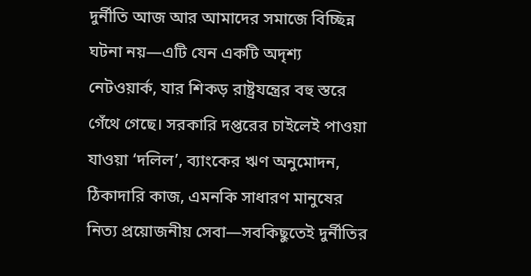দুর্নীতি আজ আর আমাদের সমাজে বিচ্ছিন্ন ঘটনা নয়—এটি যেন একটি অদৃশ্য নেটওয়ার্ক, যার শিকড় রাষ্ট্রযন্ত্রের বহু স্তরে গেঁথে গেছে। সরকারি দপ্তরের চাইলেই পাওয়া যাওয়া ‘দলিল’, ব্যাংকের ঋণ অনুমোদন, ঠিকাদারি কাজ, এমনকি সাধারণ মানুষের নিত্য প্রয়োজনীয় সেবা—সবকিছুতেই দুর্নীতির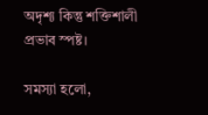অদৃশ্য কিন্তু শক্তিশালী প্রভাব স্পষ্ট।

সমস্যা হলো,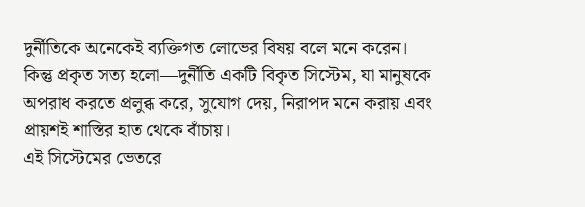দুর্নীতিকে অনেকেই ব্যক্তিগত লোভের বিষয় বলে মনে করেন। কিন্তু প্রকৃত সত্য হলো—দুর্নীতি একটি বিকৃত সিস্টেম, যা মানুষকে অপরাধ করতে প্রলুব্ধ করে, সুযোগ দেয়, নিরাপদ মনে করায় এবং প্রায়শই শাস্তির হাত থেকে বাঁচায়।
এই সিস্টেমের ভেতরে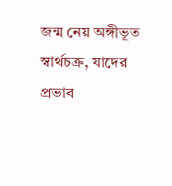জন্ম নেয় অঙ্গীভূত স্বার্থচক্র, যাদের প্রভাব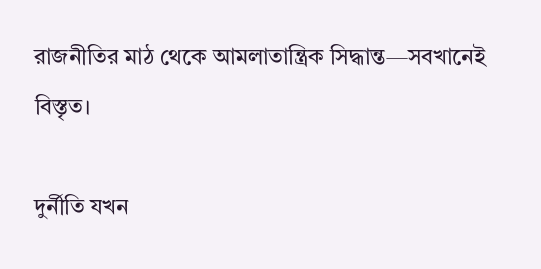রাজনীতির মাঠ থেকে আমলাতান্ত্রিক সিদ্ধান্ত—সবখানেই বিস্তৃত।

দুর্নীতি যখন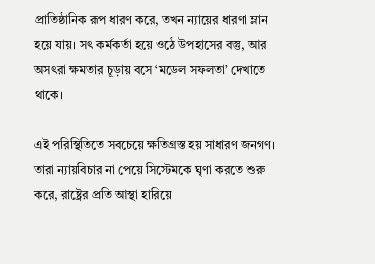প্রাতিষ্ঠানিক রূপ ধারণ করে, তখন ন্যায়ের ধারণা ম্লান হয়ে যায়। ‍সৎ কর্মকর্তা হয়ে ওঠে উপহাসের বস্তু, আর অসৎরা ক্ষমতার চূড়ায় বসে ‘মডেল সফলতা’ দেখাতে থাকে।

এই পরিস্থিতিতে সবচেয়ে ক্ষতিগ্রস্ত হয় সাধারণ জনগণ। তারা ন্যায়বিচার না পেয়ে সিস্টেমকে ঘৃণা করতে শুরু করে, রাষ্ট্রের প্রতি আস্থা হারিয়ে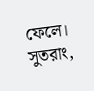ফেলে।
সুতরাং,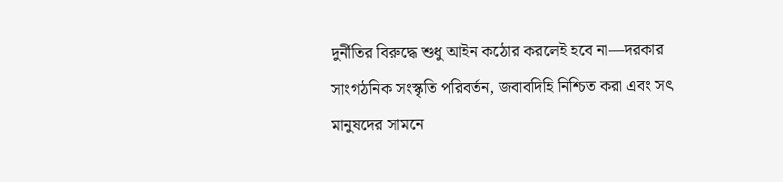দুর্নীতির বিরুদ্ধে শুধু আইন কঠোর করলেই হবে না—দরকার সাংগঠনিক সংস্কৃতি পরিবর্তন, জবাবদিহি নিশ্চিত করা এবং সৎ মানুষদের সামনে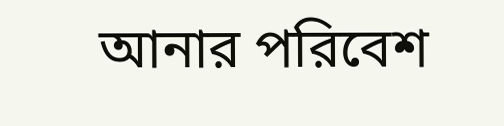আনার পরিবেশ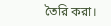তৈরি করা।